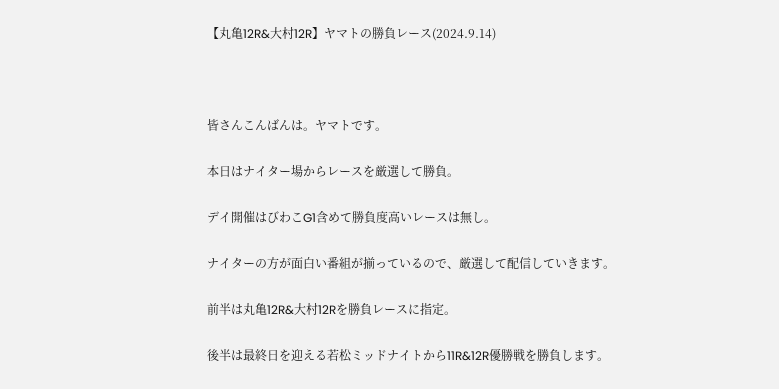【丸亀12R&大村12R】ヤマトの勝負レース(2024.9.14)



皆さんこんばんは。ヤマトです。

本日はナイター場からレースを厳選して勝負。

デイ開催はびわこG1含めて勝負度高いレースは無し。

ナイターの方が面白い番組が揃っているので、厳選して配信していきます。

前半は丸亀12R&大村12Rを勝負レースに指定。

後半は最終日を迎える若松ミッドナイトから11R&12R優勝戦を勝負します。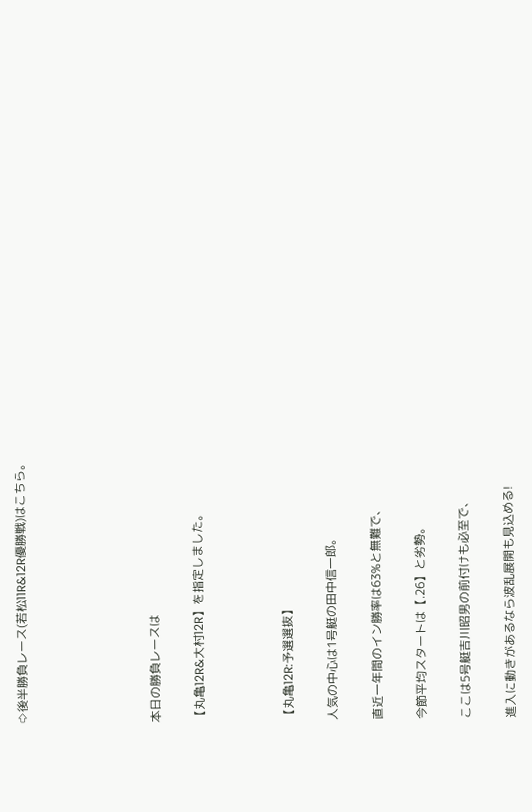⇨後半勝負レース(若松11R&12R優勝戦)はこちら。





本日の勝負レースは

【丸亀12R&大村12R】を指定しました。



【丸亀12R:予選選抜】

人気の中心は1号艇の田中信一郎。

直近一年間のイン勝率は63%と無難で、

今節平均スタートは【.26】と劣勢。

ここは5号艇吉川昭男の前付けも必至で、

進入に動きがあるなら波乱展開も見込める!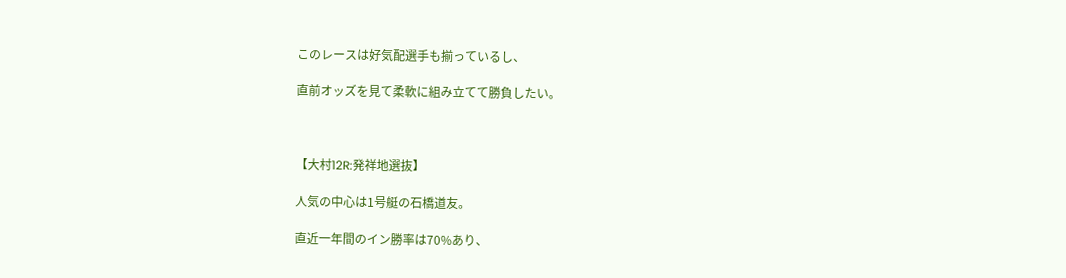このレースは好気配選手も揃っているし、

直前オッズを見て柔軟に組み立てて勝負したい。



【大村12R:発祥地選抜】

人気の中心は1号艇の石橋道友。

直近一年間のイン勝率は70%あり、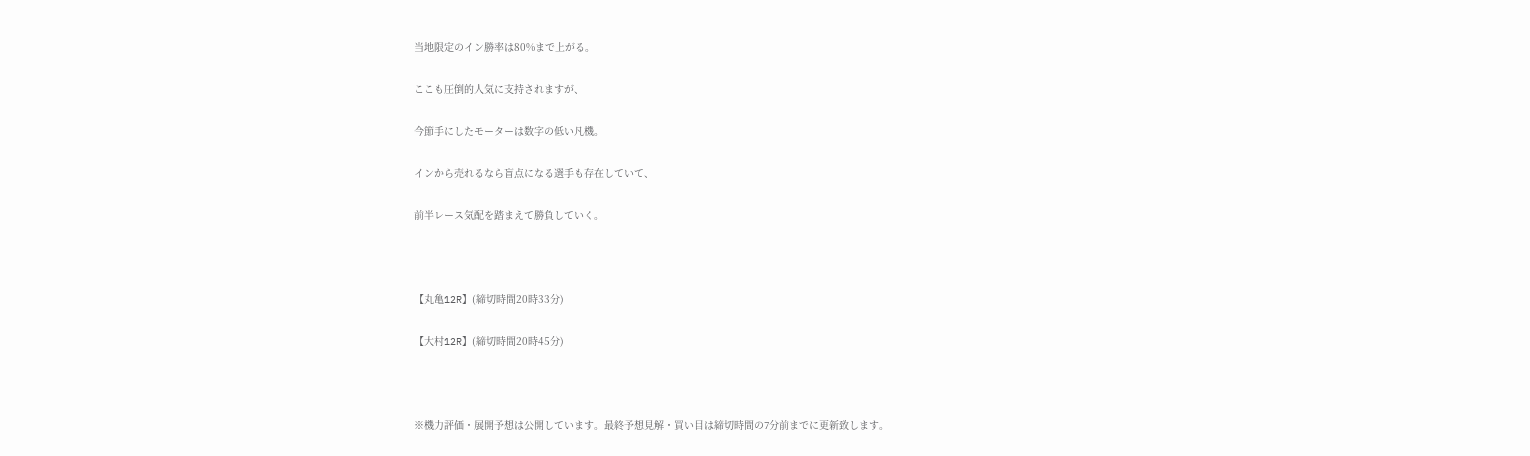当地限定のイン勝率は80%まで上がる。

ここも圧倒的人気に支持されますが、

今節手にしたモーターは数字の低い凡機。

インから売れるなら盲点になる選手も存在していて、

前半レース気配を踏まえて勝負していく。



【丸亀12R】(締切時間20時33分)

【大村12R】(締切時間20時45分)



※機力評価・展開予想は公開しています。最終予想見解・買い目は締切時間の7分前までに更新致します。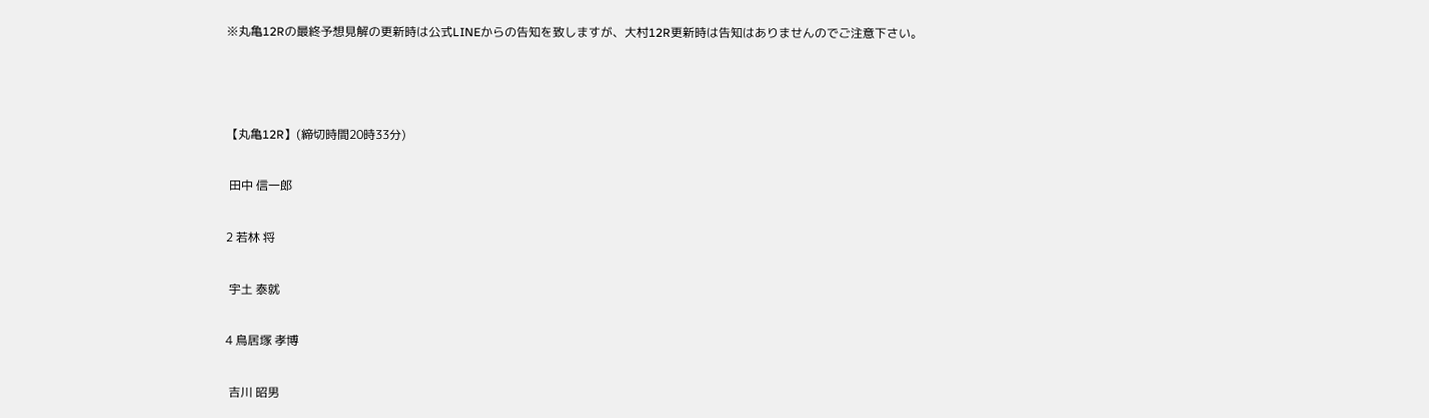※丸亀12Rの最終予想見解の更新時は公式LINEからの告知を致しますが、大村12R更新時は告知はありませんのでご注意下さい。



【丸亀12R】(締切時間20時33分)

 田中 信一郎

2 若林 将

 宇土 泰就

4 鳥居塚 孝博

 吉川 昭男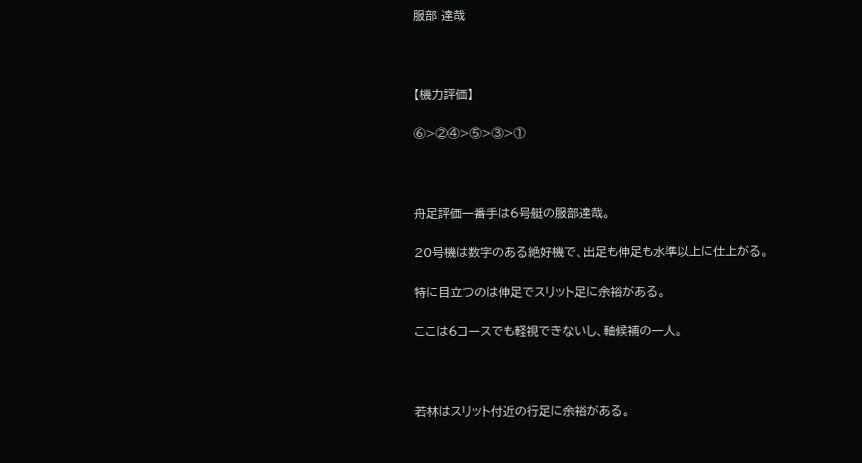服部 達哉



【機力評価】

⑥>②④>⑤>③>①



舟足評価一番手は6号艇の服部達哉。

20号機は数字のある絶好機で、出足も伸足も水準以上に仕上がる。

特に目立つのは伸足でスリット足に余裕がある。

ここは6コースでも軽視できないし、軸候補の一人。



若林はスリット付近の行足に余裕がある。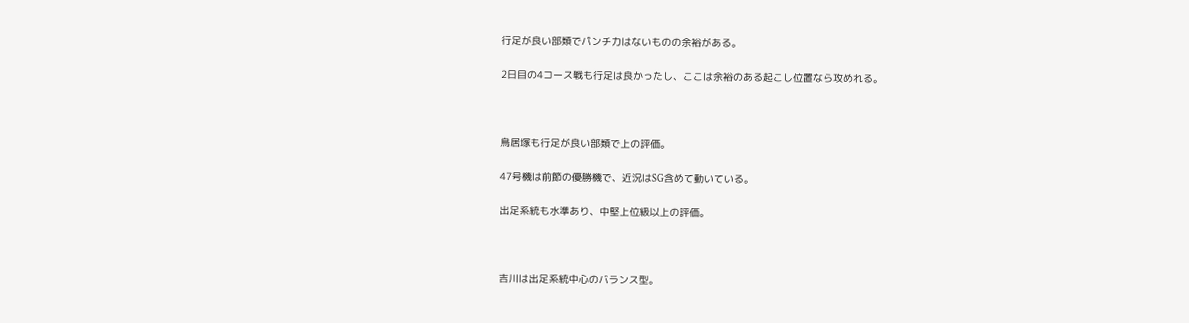行足が良い部類でパンチ力はないものの余裕がある。

2日目の4コース戦も行足は良かったし、ここは余裕のある起こし位置なら攻めれる。



鳥居塚も行足が良い部類で上の評価。

47号機は前節の優勝機で、近況はSG含めて動いている。

出足系統も水準あり、中堅上位級以上の評価。



吉川は出足系統中心のバランス型。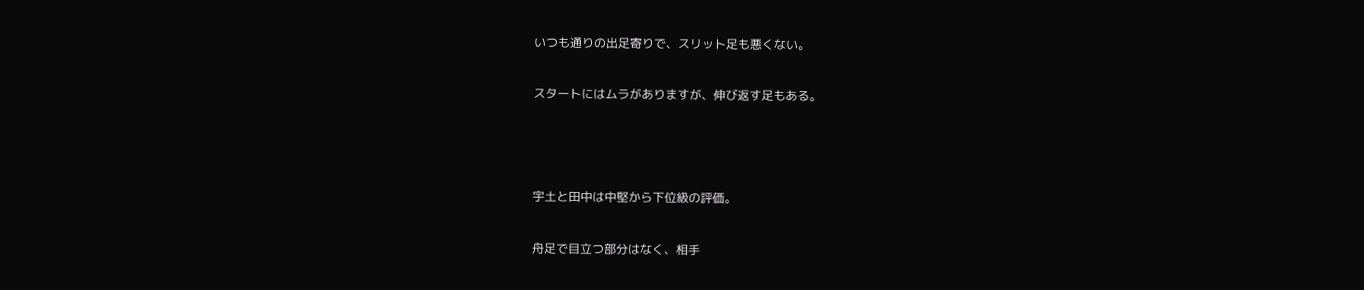いつも通りの出足寄りで、スリット足も悪くない。

スタートにはムラがありますが、伸び返す足もある。



宇土と田中は中堅から下位級の評価。

舟足で目立つ部分はなく、相手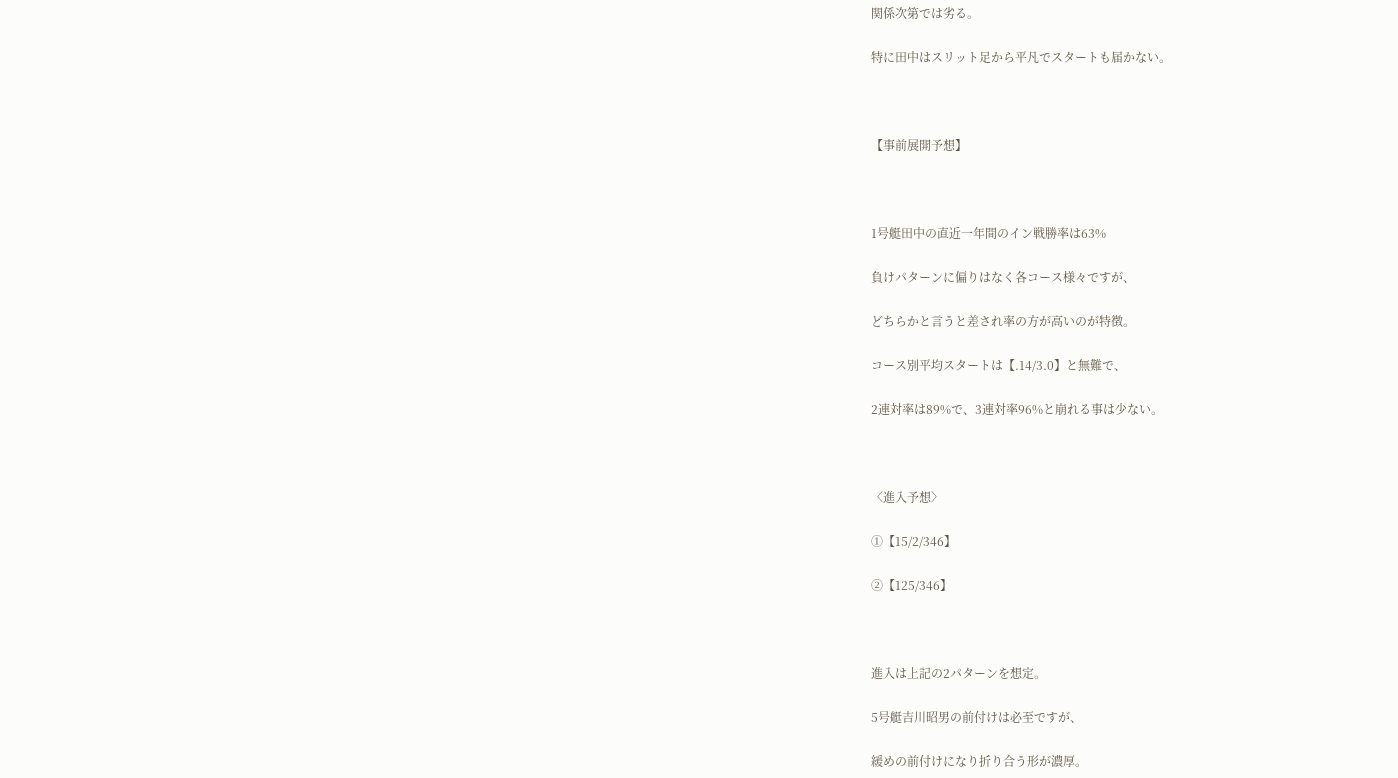関係次第では劣る。

特に田中はスリット足から平凡でスタートも届かない。



【事前展開予想】



1号艇田中の直近一年間のイン戦勝率は63%

負けパターンに偏りはなく各コース様々ですが、

どちらかと言うと差され率の方が高いのが特徴。

コース別平均スタートは【.14/3.0】と無難で、

2連対率は89%で、3連対率96%と崩れる事は少ない。



〈進入予想〉

①【15/2/346】

②【125/346】



進入は上記の2パターンを想定。

5号艇吉川昭男の前付けは必至ですが、

緩めの前付けになり折り合う形が濃厚。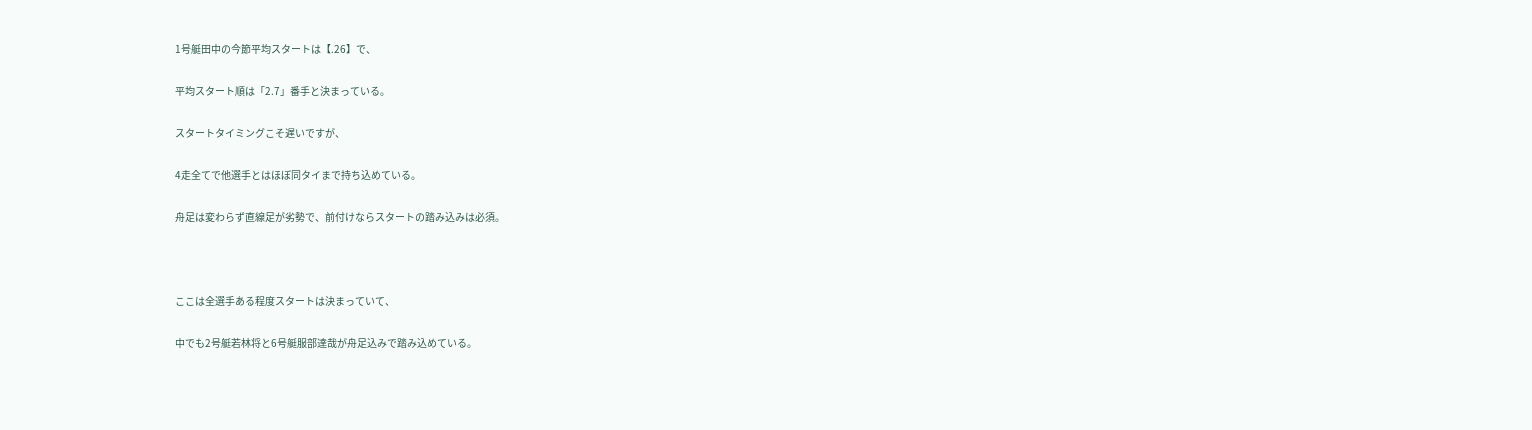1号艇田中の今節平均スタートは【.26】で、

平均スタート順は「2.7」番手と決まっている。

スタートタイミングこそ遅いですが、

4走全てで他選手とはほぼ同タイまで持ち込めている。

舟足は変わらず直線足が劣勢で、前付けならスタートの踏み込みは必須。



ここは全選手ある程度スタートは決まっていて、

中でも2号艇若林将と6号艇服部達哉が舟足込みで踏み込めている。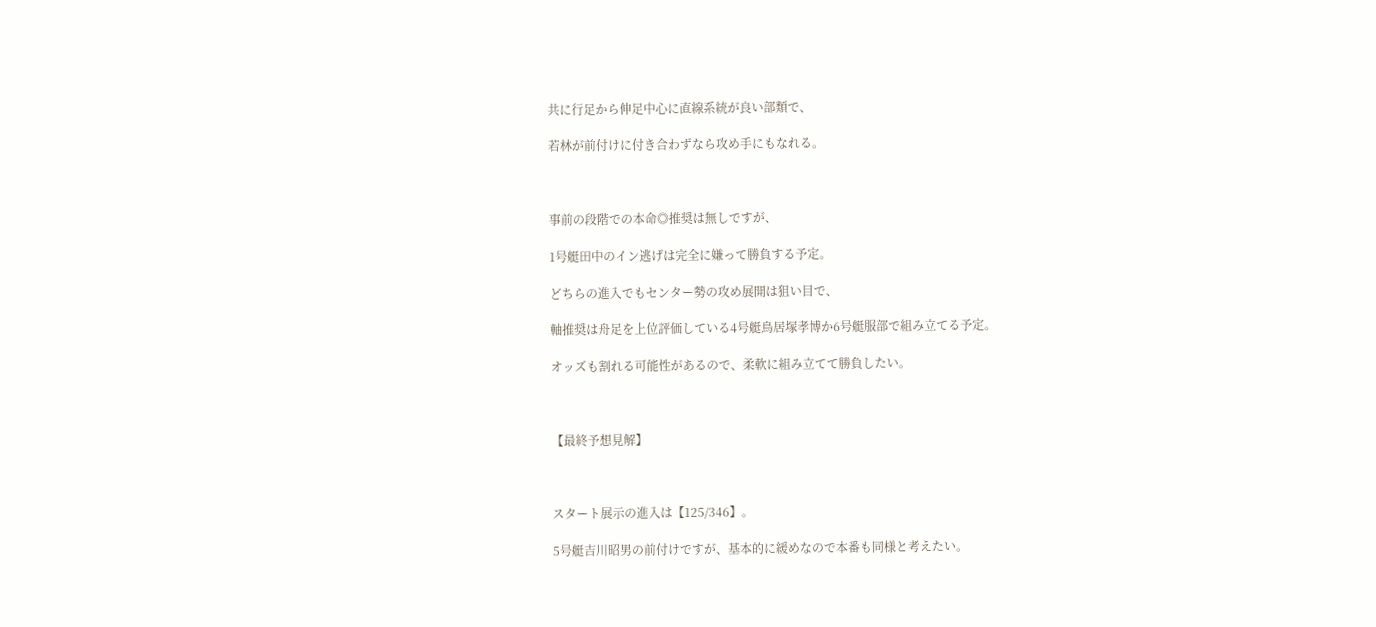共に行足から伸足中心に直線系統が良い部類で、

若林が前付けに付き合わずなら攻め手にもなれる。



事前の段階での本命◎推奨は無しですが、

1号艇田中のイン逃げは完全に嫌って勝負する予定。

どちらの進入でもセンター勢の攻め展開は狙い目で、

軸推奨は舟足を上位評価している4号艇鳥居塚孝博か6号艇服部で組み立てる予定。

オッズも割れる可能性があるので、柔軟に組み立てて勝負したい。



【最終予想見解】



スタート展示の進入は【125/346】。

5号艇吉川昭男の前付けですが、基本的に緩めなので本番も同様と考えたい。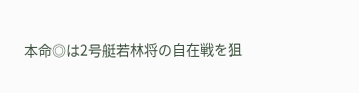本命◎は2号艇若林将の自在戦を狙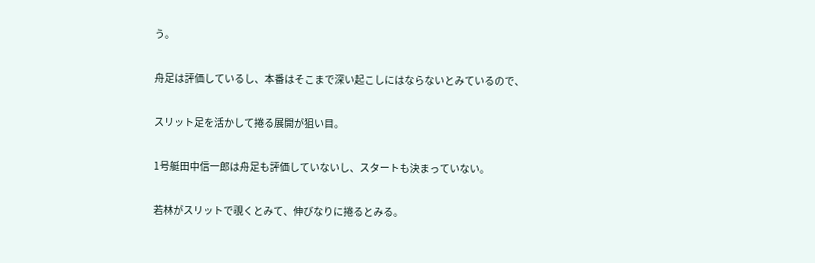う。

舟足は評価しているし、本番はそこまで深い起こしにはならないとみているので、

スリット足を活かして捲る展開が狙い目。

1号艇田中信一郎は舟足も評価していないし、スタートも決まっていない。

若林がスリットで覗くとみて、伸びなりに捲るとみる。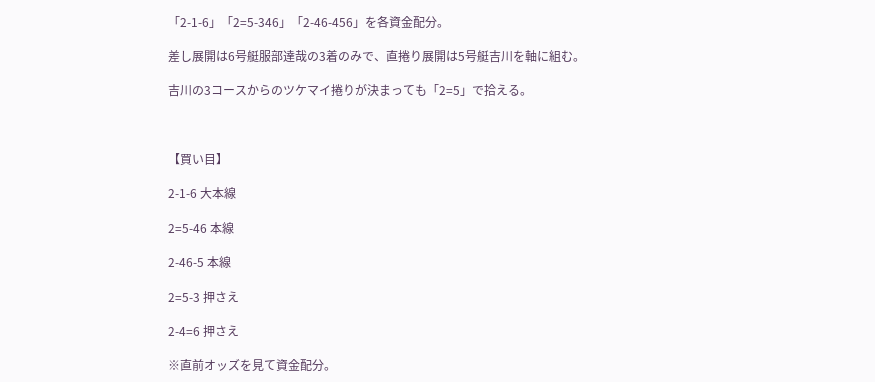「2-1-6」「2=5-346」「2-46-456」を各資金配分。

差し展開は6号艇服部達哉の3着のみで、直捲り展開は5号艇吉川を軸に組む。

吉川の3コースからのツケマイ捲りが決まっても「2=5」で拾える。



【買い目】

2-1-6 大本線

2=5-46 本線

2-46-5 本線

2=5-3 押さえ

2-4=6 押さえ

※直前オッズを見て資金配分。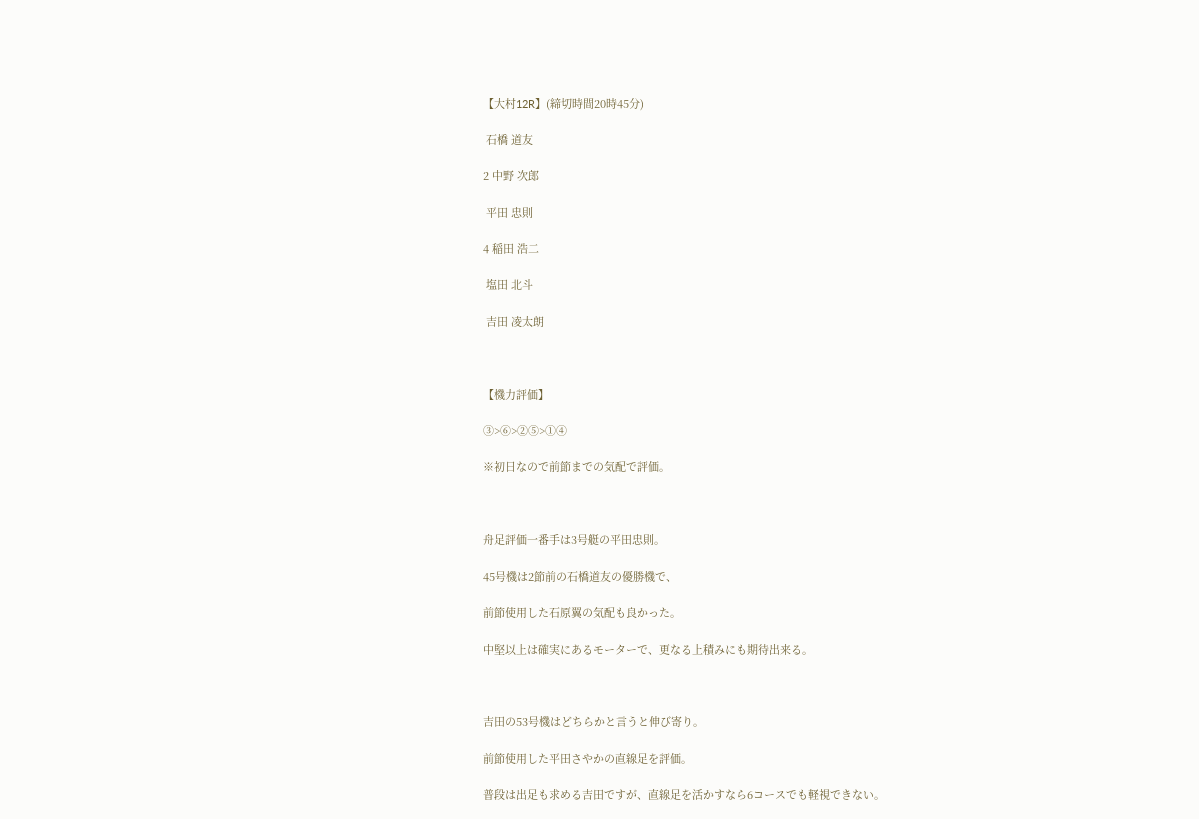【大村12R】(締切時間20時45分)

 石橋 道友

2 中野 次郎

 平田 忠則

4 稲田 浩二

 塩田 北斗

 吉田 凌太朗



【機力評価】

③>⑥>②⑤>①④

※初日なので前節までの気配で評価。



舟足評価一番手は3号艇の平田忠則。

45号機は2節前の石橋道友の優勝機で、

前節使用した石原翼の気配も良かった。

中堅以上は確実にあるモーターで、更なる上積みにも期待出来る。



吉田の53号機はどちらかと言うと伸び寄り。

前節使用した平田さやかの直線足を評価。

普段は出足も求める吉田ですが、直線足を活かすなら6コースでも軽視できない。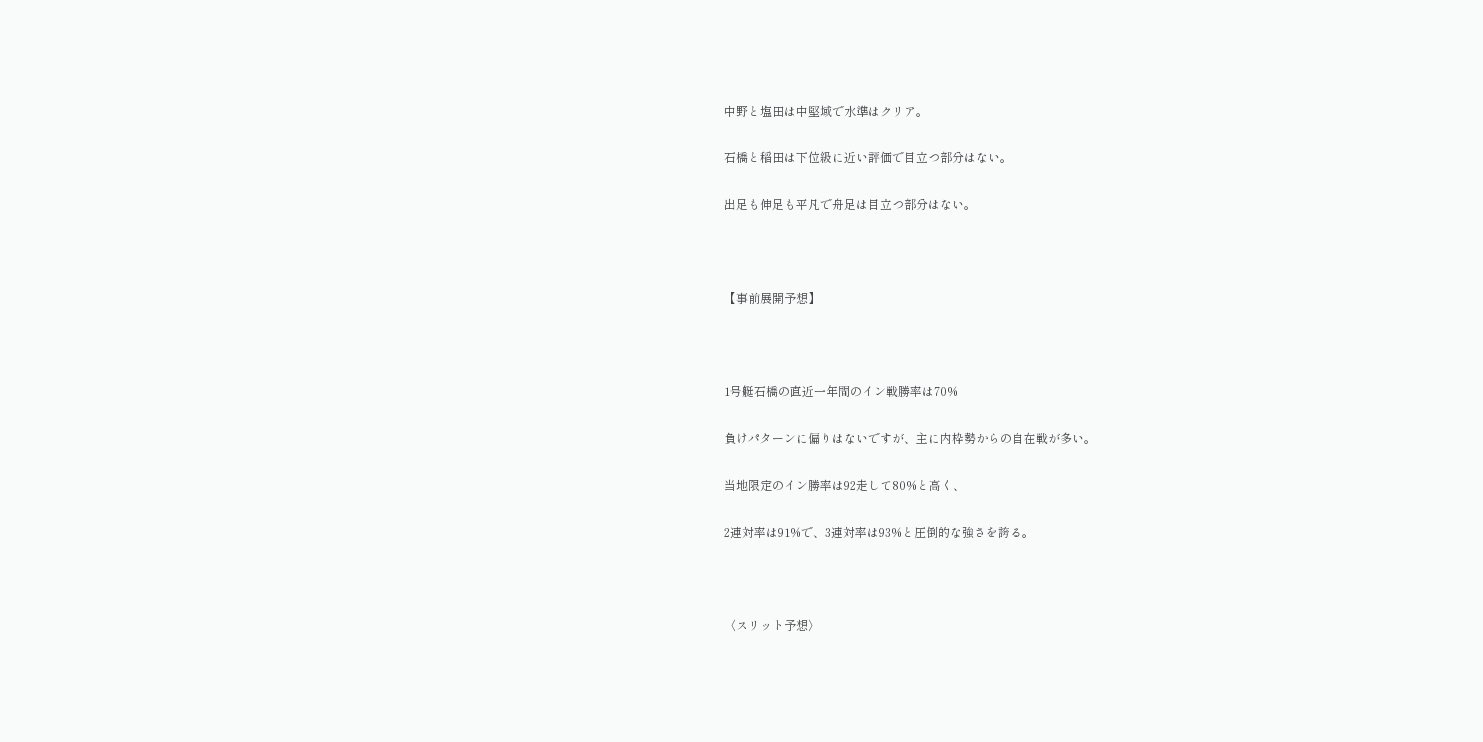中野と塩田は中堅域で水準はクリア。

石橋と稲田は下位級に近い評価で目立つ部分はない。

出足も伸足も平凡で舟足は目立つ部分はない。



【事前展開予想】



1号艇石橋の直近一年間のイン戦勝率は70%

負けパターンに偏りはないですが、主に内枠勢からの自在戦が多い。

当地限定のイン勝率は92走して80%と高く、

2連対率は91%で、3連対率は93%と圧倒的な強さを誇る。



〈スリット予想〉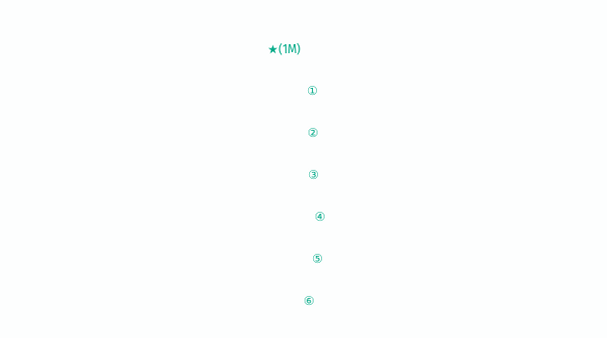★(1M)

             ①

             ②

             ③

               ④

              ⑤

           ⑥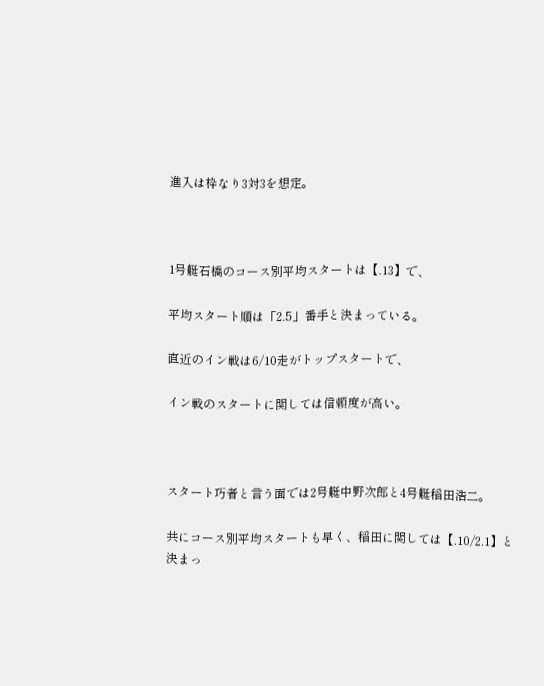進入は枠なり3対3を想定。



1号艇石橋のコース別平均スタートは【.13】で、

平均スタート順は「2.5」番手と決まっている。

直近のイン戦は6/10走がトップスタートで、

イン戦のスタートに関しては信頼度が高い。



スタート巧者と言う面では2号艇中野次郎と4号艇稲田浩二。

共にコース別平均スタートも早く、稲田に関しては【.10/2.1】と決まっ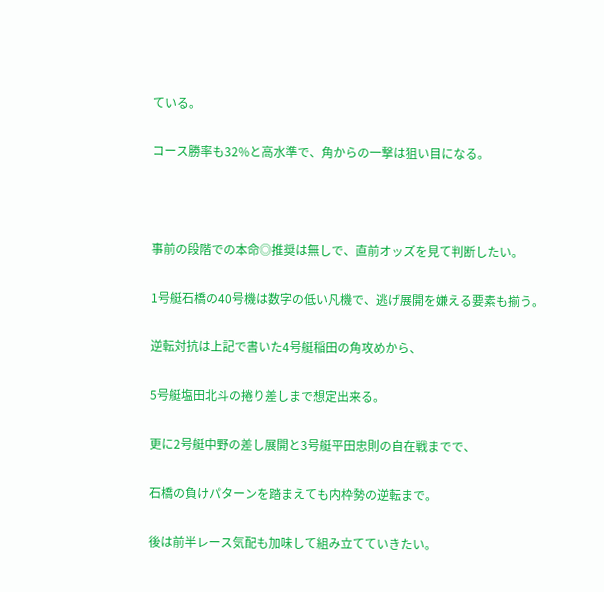ている。

コース勝率も32%と高水準で、角からの一撃は狙い目になる。



事前の段階での本命◎推奨は無しで、直前オッズを見て判断したい。

1号艇石橋の40号機は数字の低い凡機で、逃げ展開を嫌える要素も揃う。

逆転対抗は上記で書いた4号艇稲田の角攻めから、

5号艇塩田北斗の捲り差しまで想定出来る。

更に2号艇中野の差し展開と3号艇平田忠則の自在戦までで、

石橋の負けパターンを踏まえても内枠勢の逆転まで。

後は前半レース気配も加味して組み立てていきたい。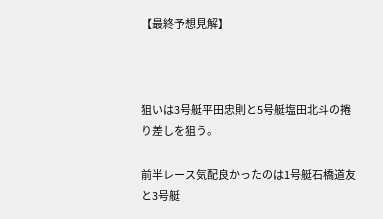【最終予想見解】



狙いは3号艇平田忠則と5号艇塩田北斗の捲り差しを狙う。

前半レース気配良かったのは1号艇石橋道友と3号艇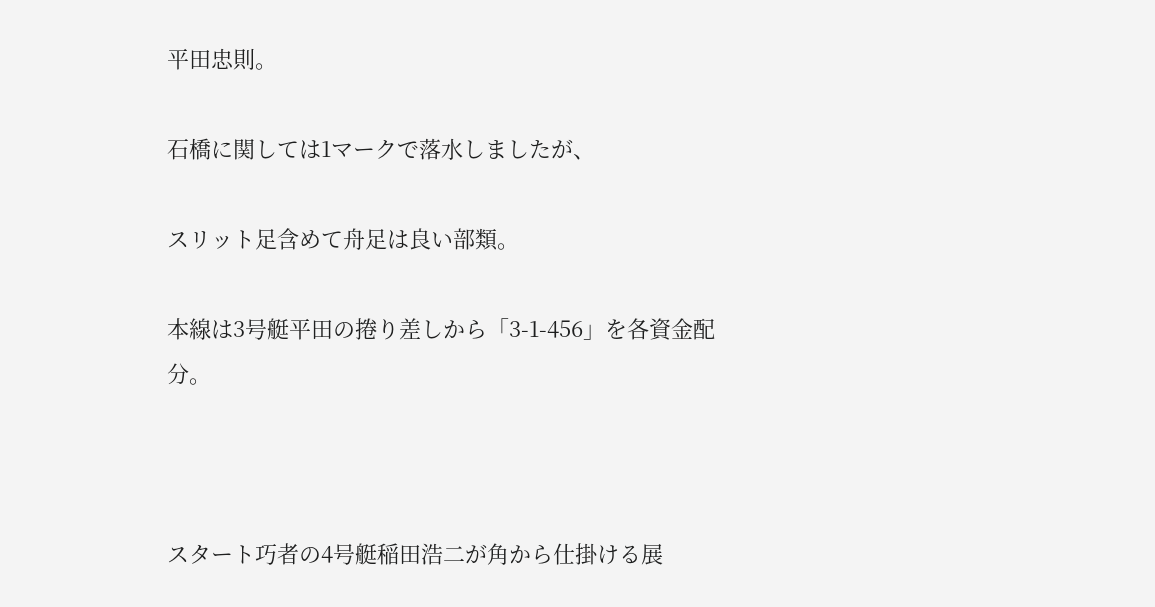平田忠則。

石橋に関しては1マークで落水しましたが、

スリット足含めて舟足は良い部類。

本線は3号艇平田の捲り差しから「3-1-456」を各資金配分。



スタート巧者の4号艇稲田浩二が角から仕掛ける展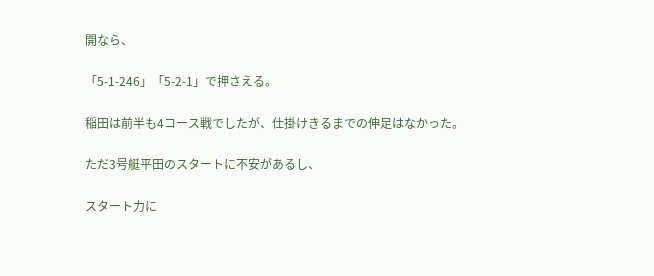開なら、

「5-1-246」「5-2-1」で押さえる。

稲田は前半も4コース戦でしたが、仕掛けきるまでの伸足はなかった。

ただ3号艇平田のスタートに不安があるし、

スタート力に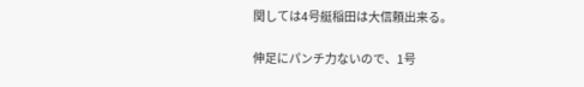関しては4号艇稲田は大信頼出来る。

伸足にパンチ力ないので、1号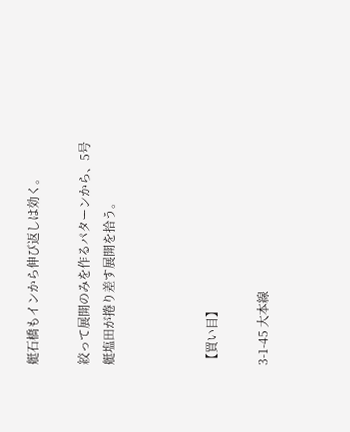艇石橋もインから伸び返しは効く。

絞って展開のみを作るパターンから、5号艇塩田が捲り差す展開を拾う。



【買い目】

3-1-45 大本線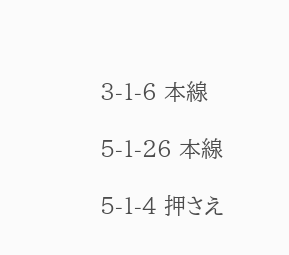3-1-6 本線

5-1-26 本線

5-1-4 押さえ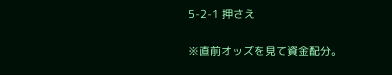5-2-1 押さえ

※直前オッズを見て資金配分。